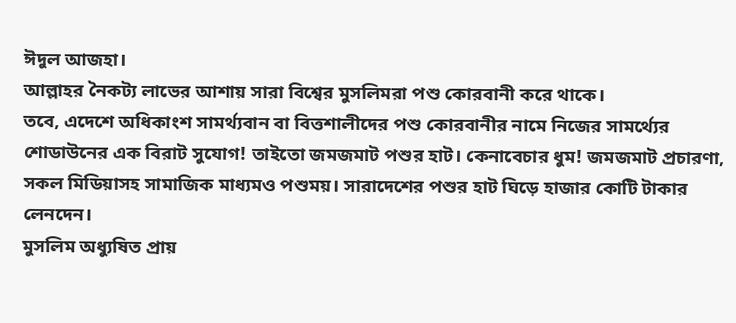ঈদুল আজহা।
আল্লাহর নৈকট্য লাভের আশায় সারা বিশ্বের মুসলিমরা পশু কোরবানী করে থাকে।
তবে, এদেশে অধিকাংশ সামর্থ্যবান বা বিত্তশালীদের পশু কোরবানীর নামে নিজের সামর্থ্যের শোডাউনের এক বিরাট সুযোগ! তাইতো জমজমাট পশুর হাট। কেনাবেচার ধুম! জমজমাট প্রচারণা, সকল মিডিয়াসহ সামাজিক মাধ্যমও পশুময়। সারাদেশের পশুর হাট ঘিড়ে হাজার কোটি টাকার লেনদেন।
মুসলিম অধ্যুষিত প্রায়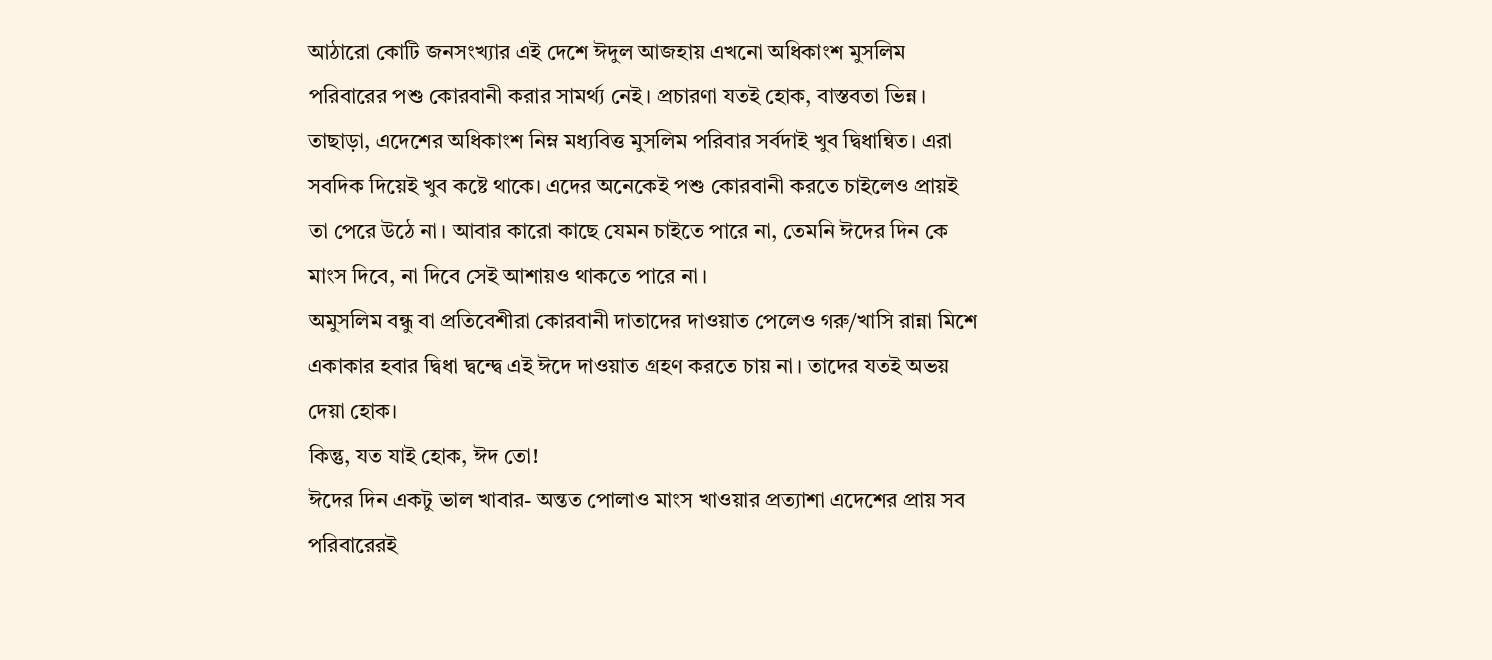আঠারো কোটি জনসংখ্যার এই দেশে ঈদুল আজহায় এখনো অধিকাংশ মুসলিম পরিবারের পশু কোরবানী করার সামর্থ্য নেই। প্রচারণা যতই হোক, বাস্তবতা ভিন্ন।
তাছাড়া, এদেশের অধিকাংশ নিম্ন মধ্যবিত্ত মুসলিম পরিবার সর্বদাই খুব দ্বিধান্বিত। এরা সবদিক দিয়েই খুব কষ্টে থাকে। এদের অনেকেই পশু কোরবানী করতে চাইলেও প্রায়ই তা পেরে উঠে না। আবার কারো কাছে যেমন চাইতে পারে না, তেমনি ঈদের দিন কে মাংস দিবে, না দিবে সেই আশায়ও থাকতে পারে না।
অমুসলিম বন্ধু বা প্রতিবেশীরা কোরবানী দাতাদের দাওয়াত পেলেও গরু/খাসি রান্না মিশে একাকার হবার দ্বিধা দ্বন্দ্বে এই ঈদে দাওয়াত গ্রহণ করতে চায় না। তাদের যতই অভয় দেয়া হোক।
কিন্তু, যত যাই হোক, ঈদ তো!
ঈদের দিন একটু ভাল খাবার- অন্তত পোলাও মাংস খাওয়ার প্রত্যাশা এদেশের প্রায় সব পরিবারেরই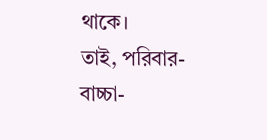থাকে।
তাই, পরিবার- বাচ্চা-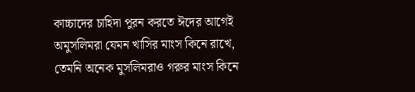কাচ্চাদের চাহিদা পুরন করতে ঈদের আগেই অমুসলিমরা যেমন খাসির মাংস কিনে রাখে, তেমনি অনেক মুসলিমরাও গরুর মাংস কিনে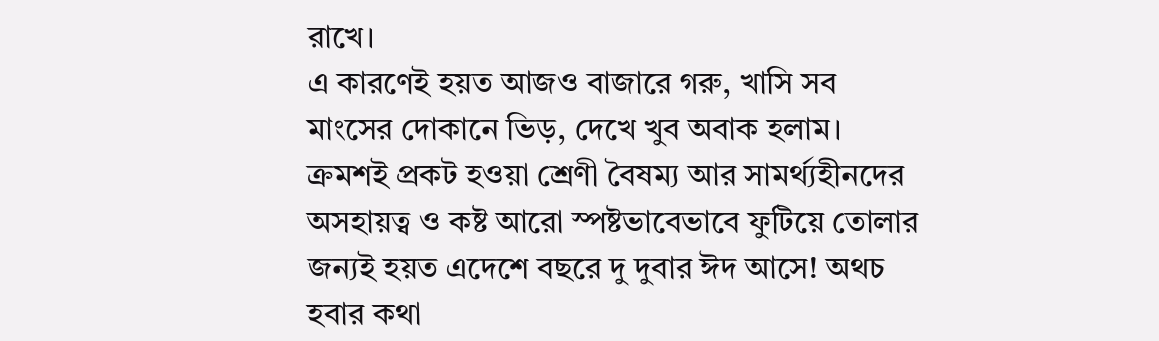রাখে।
এ কারণেই হয়ত আজও বাজারে গরু, খাসি সব মাংসের দোকানে ভিড়, দেখে খুব অবাক হলাম।
ক্রমশই প্রকট হওয়া শ্রেণী বৈষম্য আর সামর্থ্যহীনদের অসহায়ত্ব ও কষ্ট আরো স্পষ্টভাবেভাবে ফুটিয়ে তোলার জন্যই হয়ত এদেশে বছরে দু দুবার ঈদ আসে! অথচ হবার কথা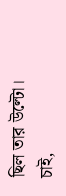ছিল তার উল্টো।
চাই,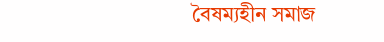বৈষম্যহীন সমাজ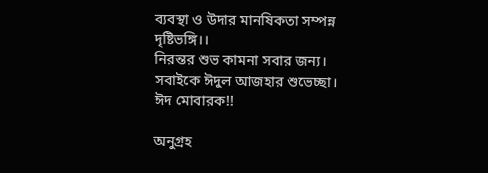ব্যবস্থা ও উদার মানষিকতা সম্পন্ন দৃষ্টিভঙ্গি।।
নিরন্তর শুভ কামনা সবার জন্য।
সবাইকে ঈদুল আজহার শুভেচ্ছা।
ঈদ মোবারক!!

অনুগ্রহ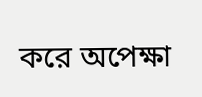করে অপেক্ষা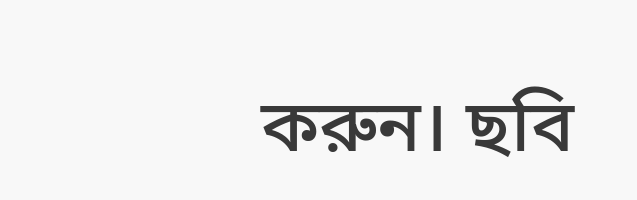করুন। ছবি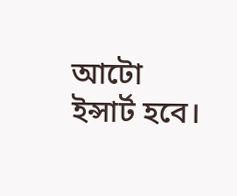আটো ইন্সার্ট হবে।